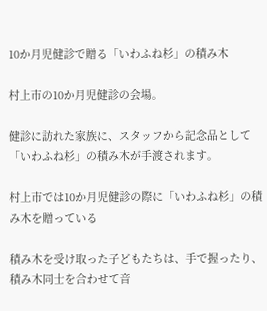10か月児健診で贈る「いわふね杉」の積み木

村上市の10か月児健診の会場。

健診に訪れた家族に、スタッフから記念品として「いわふね杉」の積み木が手渡されます。

村上市では10か月児健診の際に「いわふね杉」の積み木を贈っている

積み木を受け取った子どもたちは、手で握ったり、積み木同士を合わせて音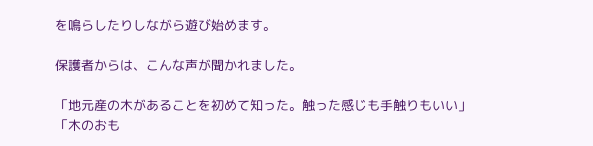を鳴らしたりしながら遊び始めます。

保護者からは、こんな声が聞かれました。

「地元産の木があることを初めて知った。触った感じも手触りもいい」
「木のおも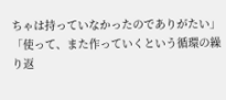ちゃは持っていなかったのでありがたい」
「使って、また作っていくという循環の繰り返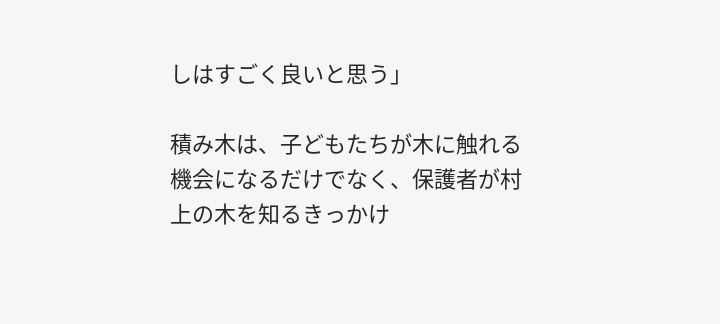しはすごく良いと思う」

積み木は、子どもたちが木に触れる機会になるだけでなく、保護者が村上の木を知るきっかけ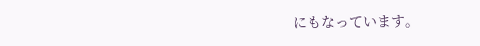にもなっています。